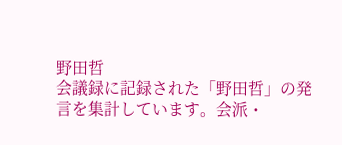野田哲
会議録に記録された「野田哲」の発言を集計しています。会派・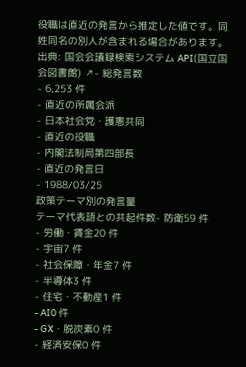役職は直近の発言から推定した値です。同姓同名の別人が含まれる場合があります。
出典: 国会会議録検索システム API(国立国会図書館) ↗- 総発言数
- 6,253 件
- 直近の所属会派
- 日本社会党・護憲共同
- 直近の役職
- 内閣法制局第四部長
- 直近の発言日
- 1988/03/25
政策テーマ別の発言量
テーマ代表語との共起件数- 防衛59 件
- 労働・賃金20 件
- 宇宙7 件
- 社会保障・年金7 件
- 半導体3 件
- 住宅・不動産1 件
- AI0 件
- GX・脱炭素0 件
- 経済安保0 件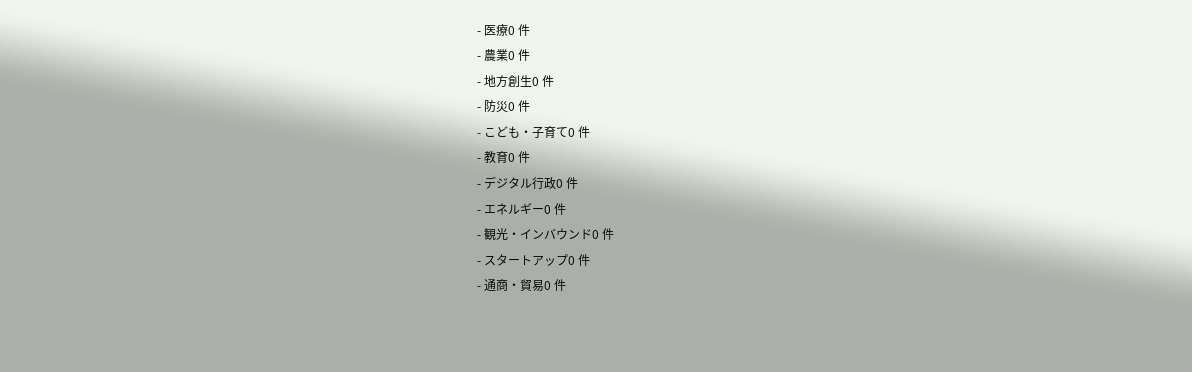- 医療0 件
- 農業0 件
- 地方創生0 件
- 防災0 件
- こども・子育て0 件
- 教育0 件
- デジタル行政0 件
- エネルギー0 件
- 観光・インバウンド0 件
- スタートアップ0 件
- 通商・貿易0 件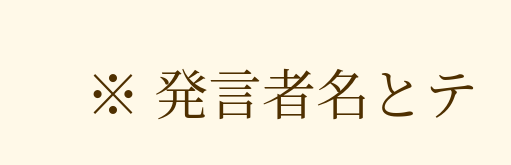※ 発言者名とテ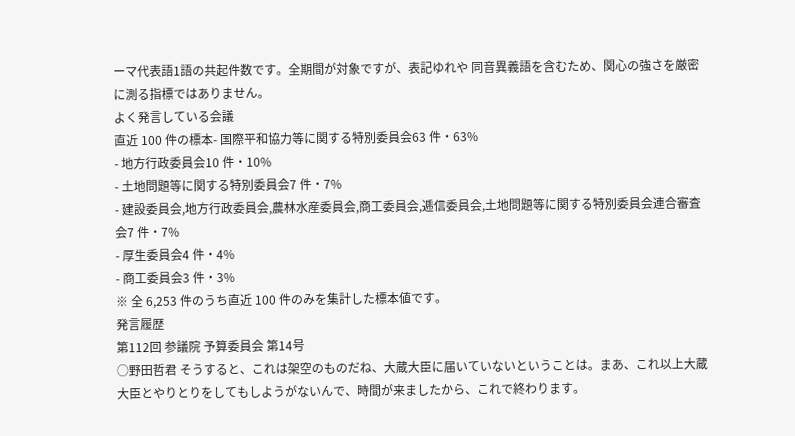ーマ代表語1語の共起件数です。全期間が対象ですが、表記ゆれや 同音異義語を含むため、関心の強さを厳密に測る指標ではありません。
よく発言している会議
直近 100 件の標本- 国際平和協力等に関する特別委員会63 件・63%
- 地方行政委員会10 件・10%
- 土地問題等に関する特別委員会7 件・7%
- 建設委員会,地方行政委員会,農林水産委員会,商工委員会,逓信委員会,土地問題等に関する特別委員会連合審査会7 件・7%
- 厚生委員会4 件・4%
- 商工委員会3 件・3%
※ 全 6,253 件のうち直近 100 件のみを集計した標本値です。
発言履歴
第112回 参議院 予算委員会 第14号
○野田哲君 そうすると、これは架空のものだね、大蔵大臣に届いていないということは。まあ、これ以上大蔵大臣とやりとりをしてもしようがないんで、時間が来ましたから、これで終わります。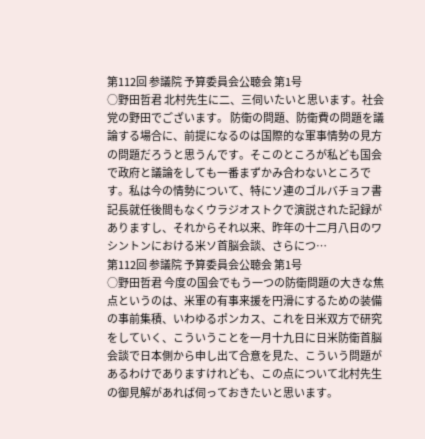第112回 参議院 予算委員会公聴会 第1号
○野田哲君 北村先生に二、三伺いたいと思います。社会党の野田でございます。 防衛の問題、防衛費の問題を議論する場合に、前提になるのは国際的な軍事情勢の見方の問題だろうと思うんです。そこのところが私ども国会で政府と議論をしても一番まずかみ合わないところです。私は今の情勢について、特にソ連のゴルバチョフ書記長就任後間もなくウラジオストクで演説された記録がありますし、それからそれ以来、昨年の十二月八日のワシントンにおける米ソ首脳会談、さらにつ…
第112回 参議院 予算委員会公聴会 第1号
○野田哲君 今度の国会でもう一つの防衛問題の大きな焦点というのは、米軍の有事来援を円滑にするための装備の事前集積、いわゆるポンカス、これを日米双方で研究をしていく、こういうことを一月十九日に日米防衛首脳会談で日本側から申し出て合意を見た、こういう問題があるわけでありますけれども、この点について北村先生の御見解があれば伺っておきたいと思います。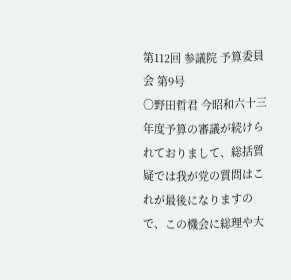第112回 参議院 予算委員会 第9号
○野田哲君 今昭和六十三年度予算の審議が続けられておりまして、総括質疑では我が党の質問はこれが最後になりますので、この機会に総理や大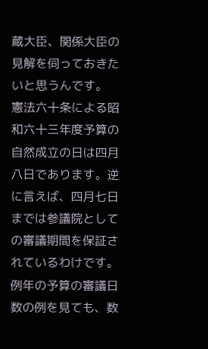蔵大臣、関係大臣の見解を伺っておきたいと思うんです。 憲法六十条による昭和六十三年度予算の自然成立の日は四月八日であります。逆に言えば、四月七日までは参議院としての審議期間を保証されているわけです。例年の予算の審議日数の例を見ても、数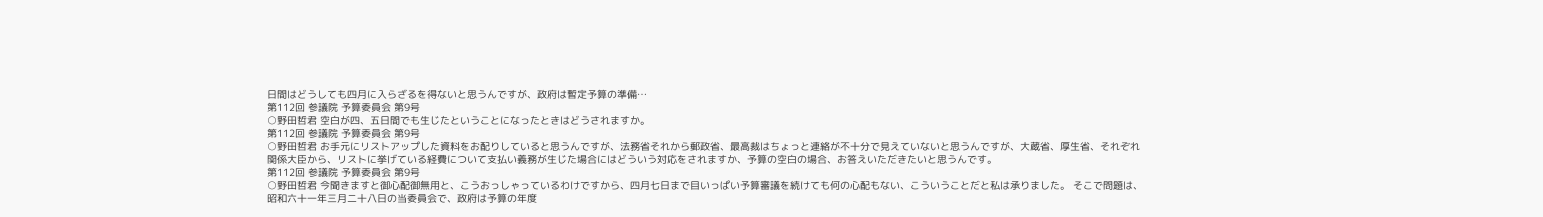日間はどうしても四月に入らざるを得ないと思うんですが、政府は暫定予算の準備…
第112回 参議院 予算委員会 第9号
○野田哲君 空白が四、五日間でも生じたということになったときはどうされますか。
第112回 参議院 予算委員会 第9号
○野田哲君 お手元にリストアップした資料をお配りしていると思うんですが、法務省それから郵政省、最高裁はちょっと連絡が不十分で見えていないと思うんですが、大蔵省、厚生省、それぞれ関係大臣から、リストに挙げている経費について支払い義務が生じた場合にはどういう対応をされますか、予算の空白の場合、お答えいただきたいと思うんです。
第112回 参議院 予算委員会 第9号
○野田哲君 今聞きますと御心配御無用と、こうおっしゃっているわけですから、四月七日まで目いっぱい予算審議を続けても何の心配もない、こういうことだと私は承りました。 そこで問題は、昭和六十一年三月二十八日の当委員会で、政府は予算の年度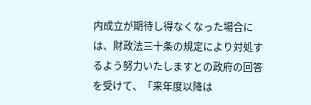内成立が期待し得なくなった場合には、財政法三十条の規定により対処するよう努力いたしますとの政府の回答を受けて、「来年度以降は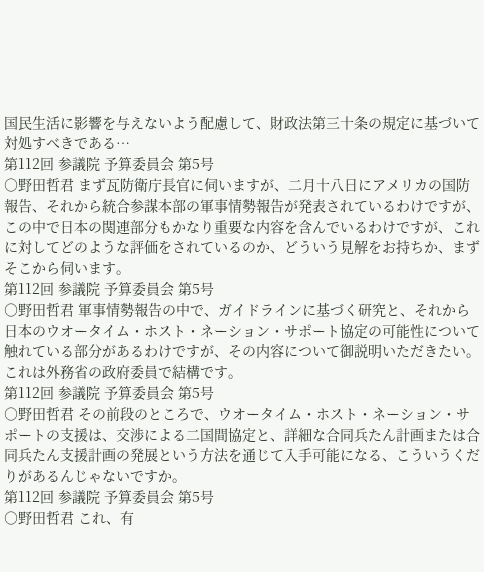国民生活に影響を与えないよう配慮して、財政法第三十条の規定に基づいて対処すべきである…
第112回 参議院 予算委員会 第5号
○野田哲君 まず瓦防衛庁長官に伺いますが、二月十八日にアメリカの国防報告、それから統合参謀本部の軍事情勢報告が発表されているわけですが、この中で日本の関連部分もかなり重要な内容を含んでいるわけですが、これに対してどのような評価をされているのか、どういう見解をお持ちか、まずそこから伺います。
第112回 参議院 予算委員会 第5号
○野田哲君 軍事情勢報告の中で、ガイドラインに基づく研究と、それから日本のウオータイム・ホスト・ネーション・サポート協定の可能性について触れている部分があるわけですが、その内容について御説明いただきたい。これは外務省の政府委員で結構です。
第112回 参議院 予算委員会 第5号
○野田哲君 その前段のところで、ウオータイム・ホスト・ネーション・サポートの支援は、交渉による二国間協定と、詳細な合同兵たん計画または合同兵たん支援計画の発展という方法を通じて入手可能になる、こういうくだりがあるんじゃないですか。
第112回 参議院 予算委員会 第5号
○野田哲君 これ、有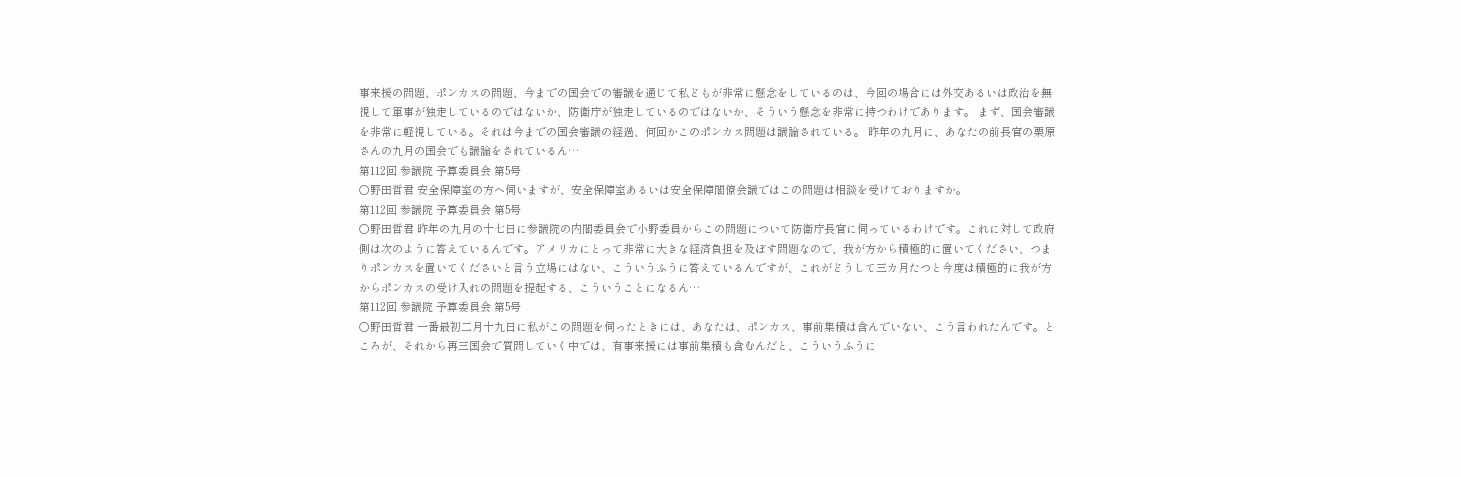事来援の問題、ポンカスの問題、今までの国会での審議を通じて私どもが非常に懸念をしているのは、今回の場合には外交あるいは政治を無視して軍事が独走しているのではないか、防衛庁が独走しているのではないか、そういう懸念を非常に持つわけであります。 まず、国会審議を非常に軽視している。それは今までの国会審議の経過、何回かこのポンカス問題は議論されている。 昨年の九月に、あなたの前長官の栗原さんの九月の国会でも議論をされているん…
第112回 参議院 予算委員会 第5号
○野田哲君 安全保障室の方へ伺いますが、安全保障室あるいは安全保障閣僚会議ではこの問題は相談を受けておりますか。
第112回 参議院 予算委員会 第5号
○野田哲君 昨年の九月の十七日に参議院の内閣委員会で小野委員からこの問題について防衛庁長官に伺っているわけです。これに対して政府側は次のように答えているんです。アメリカにとって非常に大きな経済負担を及ぼす問題なので、我が方から積極的に置いてください、つまりポンカスを置いてくださいと言う立場にはない、こういうふうに答えているんですが、これがどうして三カ月たつと今度は積極的に我が方からポンカスの受け入れの問題を提起する、こういうことになるん…
第112回 参議院 予算委員会 第5号
○野田哲君 一番最初二月十九日に私がこの問題を伺ったときには、あなたは、ポンカス、事前集積は含んでいない、こう言われたんです。ところが、それから再三国会で質問していく中では、有事来援には事前集積も含むんだと、こういうふうに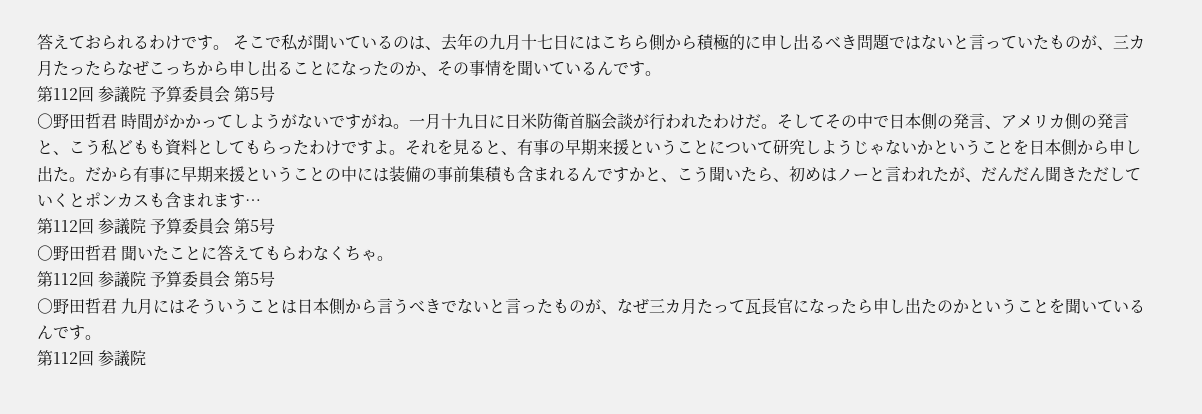答えておられるわけです。 そこで私が聞いているのは、去年の九月十七日にはこちら側から積極的に申し出るべき問題ではないと言っていたものが、三カ月たったらなぜこっちから申し出ることになったのか、その事情を聞いているんです。
第112回 参議院 予算委員会 第5号
○野田哲君 時間がかかってしようがないですがね。一月十九日に日米防衛首脳会談が行われたわけだ。そしてその中で日本側の発言、アメリカ側の発言と、こう私どもも資料としてもらったわけですよ。それを見ると、有事の早期来援ということについて研究しようじゃないかということを日本側から申し出た。だから有事に早期来援ということの中には装備の事前集積も含まれるんですかと、こう聞いたら、初めはノーと言われたが、だんだん聞きただしていくとポンカスも含まれます…
第112回 参議院 予算委員会 第5号
○野田哲君 聞いたことに答えてもらわなくちゃ。
第112回 参議院 予算委員会 第5号
○野田哲君 九月にはそういうことは日本側から言うべきでないと言ったものが、なぜ三カ月たって瓦長官になったら申し出たのかということを聞いているんです。
第112回 参議院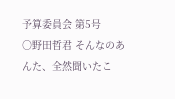予算委員会 第5号
○野田哲君 そんなのあんた、全然聞いたこ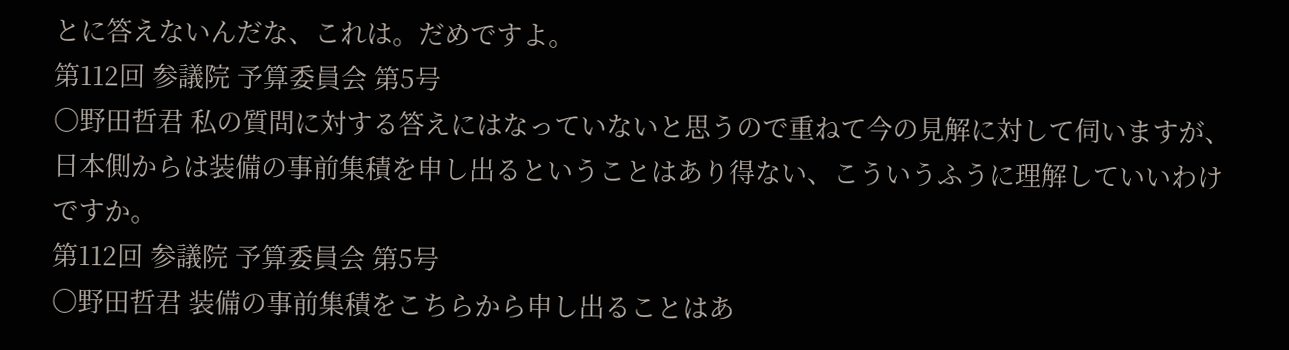とに答えないんだな、これは。だめですよ。
第112回 参議院 予算委員会 第5号
○野田哲君 私の質問に対する答えにはなっていないと思うので重ねて今の見解に対して伺いますが、日本側からは装備の事前集積を申し出るということはあり得ない、こういうふうに理解していいわけですか。
第112回 参議院 予算委員会 第5号
○野田哲君 装備の事前集積をこちらから申し出ることはあ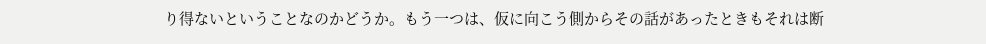り得ないということなのかどうか。もう一つは、仮に向こう側からその話があったときもそれは断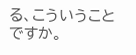る、こういうことですか。